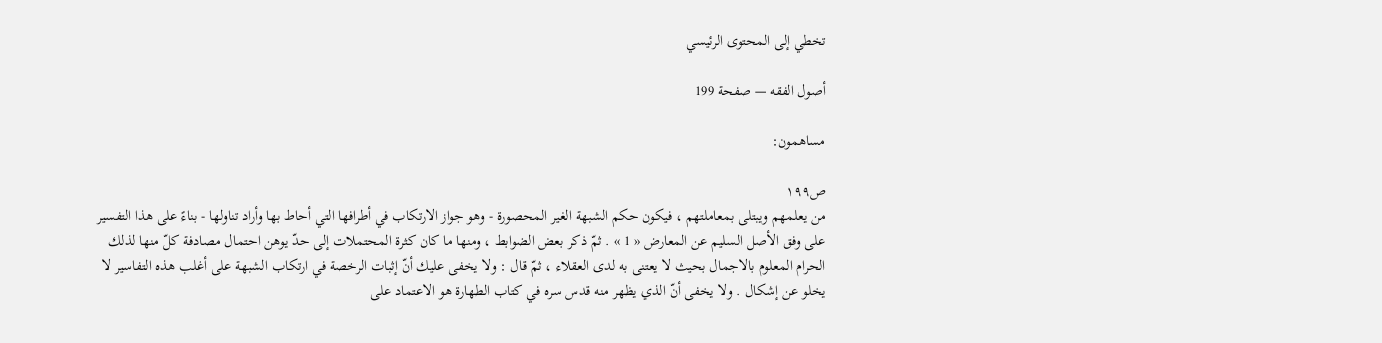تخطي إلى المحتوى الرئيسي

أصول الفقه — صفحة 199

مساهمون:

ص١٩٩
من يعلمهم ويبتلى بمعاملتهم ، فيكون حكم الشبهة الغير المحصورة - وهو جواز الارتكاب في أطرافها التي أحاط بها وأراد تناولها - بناءً على هذا التفسير على وفق الأصل السليم عن المعارض « 1 » . ثمّ ذكر بعض الضوابط ، ومنها ما كان كثرة المحتملات إلى حدّ يوهن احتمال مصادفة كلّ منها لذلك الحرام المعلوم بالاجمال بحيث لا يعتنى به لدى العقلاء ، ثمّ قال : ولا يخفى عليك أنّ إثبات الرخصة في ارتكاب الشبهة على أغلب هذه التفاسير لا يخلو عن إشكال . ولا يخفى أنّ الذي يظهر منه قدس سره في كتاب الطهارة هو الاعتماد على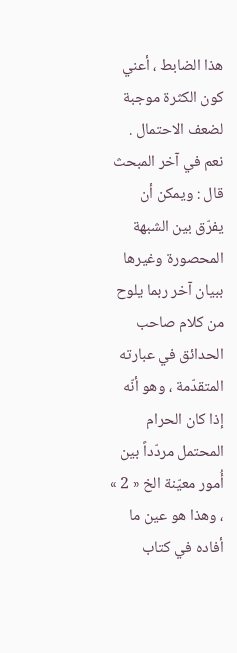هذا الضابط ، أعني كون الكثرة موجبة لضعف الاحتمال . نعم في آخر المبحث قال : ويمكن أن يفرّق بين الشبهة المحصورة وغيرها ببيان آخر ربما يلوح من كلام صاحب الحدائق في عبارته المتقدّمة ، وهو أنّه إذا كان الحرام المحتمل مردّداً بين أُمور معيّنة الخ « 2 » ، وهذا هو عين ما أفاده في كتاب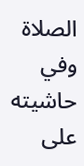الصلاة وفي حاشيته على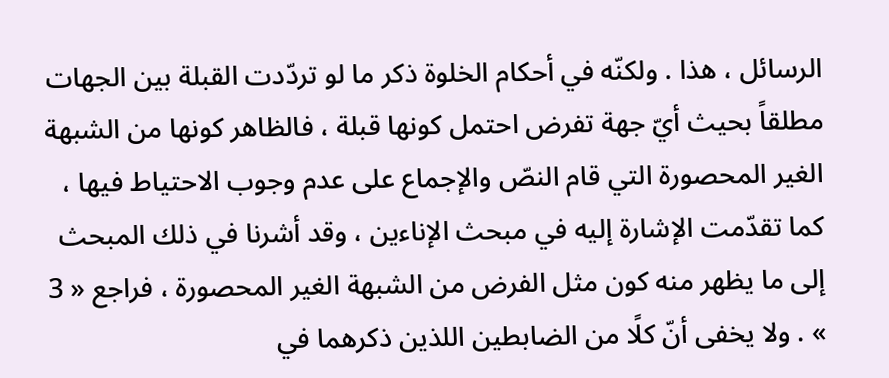الرسائل ، هذا . ولكنّه في أحكام الخلوة ذكر ما لو تردّدت القبلة بين الجهات مطلقاً بحيث أيّ جهة تفرض احتمل كونها قبلة ، فالظاهر كونها من الشبهة الغير المحصورة التي قام النصّ والإجماع على عدم وجوب الاحتياط فيها ، كما تقدّمت الإشارة إليه في مبحث الإناءين ، وقد أشرنا في ذلك المبحث إلى ما يظهر منه كون مثل الفرض من الشبهة الغير المحصورة ، فراجع « 3 » . ولا يخفى أنّ كلًا من الضابطين اللذين ذكرهما في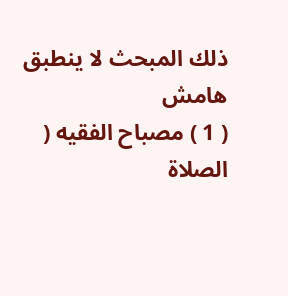ذلك المبحث لا ينطبق
هامش
( 1 ) مصباح الفقيه ( الصلاة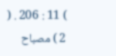) 11 : 206 . ( 2 ) مصباح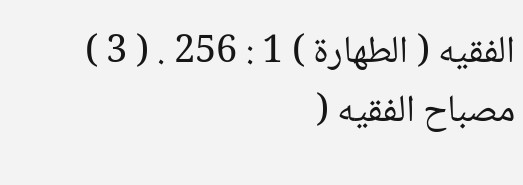الفقيه ( الطهارة ) 1 : 256 . ( 3 ) مصباح الفقيه (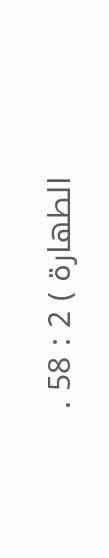الطهارة ) 2 : 58 .